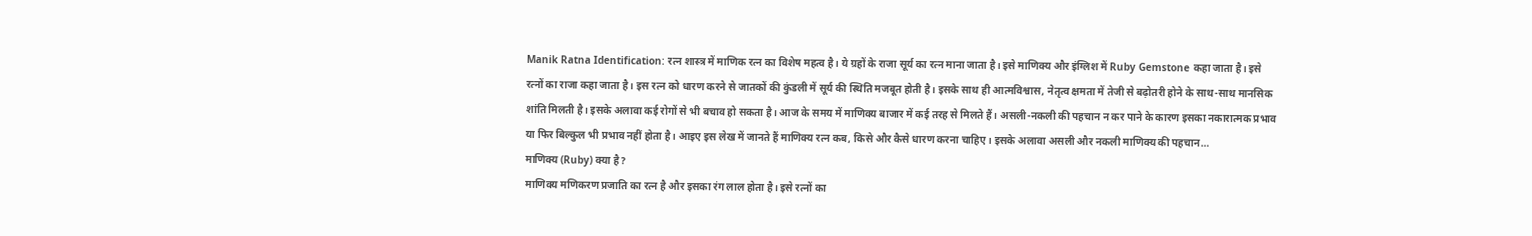Manik Ratna Identification: रत्न शास्त्र में माणिक रत्न का विशेष महत्व है। ये ग्रहों के राजा सूर्य का रत्न माना जाता है। इसे माणिक्य और इंग्लिश में Ruby Gemstone कहा जाता है। इसे रत्नों का राजा कहा जाता है। इस रत्न को धारण करने से जातकों की कुंडली में सूर्य की स्थिति मजबूत होती है। इसके साथ ही आत्मविश्वास, नेतृत्व क्षमता में तेजी से बढ़ोतरी होने के साथ-साथ मानसिक शांति मिलती है। इसके अलावा कई रोगों से भी बचाव हो सकता है। आज के समय में माणिक्य बाजार में कई तरह से मिलते हैं। असली-नकली की पहचान न कर पाने के कारण इसका नकारात्मक प्रभाव या फिर बिल्कुल भी प्रभाव नहीं होता है। आइए इस लेख में जानते हैं माणिक्य रत्न कब, किसे और कैसे धारण करना चाहिए। इसके अलावा असली और नकली माणिक्य की पहचान…
माणिक्य (Ruby) क्या है?
माणिक्य मणिकरण प्रजाति का रत्न है और इसका रंग लाल होता है। इसे रत्नों का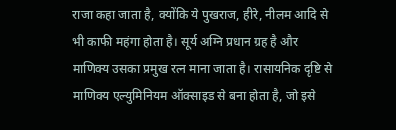राजा कहा जाता है, क्योंकि ये पुखराज, हीरे, नीलम आदि से भी काफी महंगा होता है। सूर्य अग्नि प्रधान ग्रह है और माणिक्य उसका प्रमुख रत्न माना जाता है। रासायनिक दृष्टि से माणिक्य एल्युमिनियम ऑक्साइड से बना होता है, जो इसे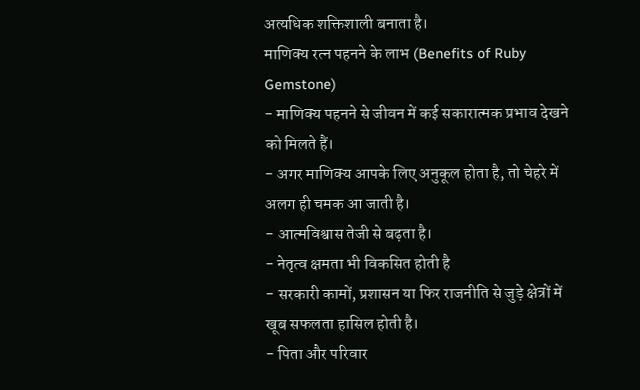अत्यधिक शक्तिशाली बनाता है।
माणिक्य रत्न पहनने के लाभ (Benefits of Ruby Gemstone)
- माणिक्य पहनने से जीवन में कई सकारात्मक प्रभाव देखने को मिलते हैं।
- अगर माणिक्य आपके लिए अनुकूल होता है, तो चेहरे में अलग ही चमक आ जाती है।
- आत्मविश्वास तेजी से बढ़ता है।
- नेतृत्व क्षमता भी विकसित होती है
- सरकारी कामों, प्रशासन या फिर राजनीति से जुड़े क्षेत्रों में खूब सफलता हासिल होती है।
- पिता और परिवार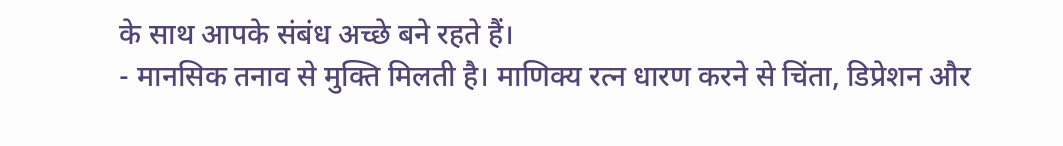के साथ आपके संबंध अच्छे बने रहते हैं।
- मानसिक तनाव से मुक्ति मिलती है। माणिक्य रत्न धारण करने से चिंता, डिप्रेशन और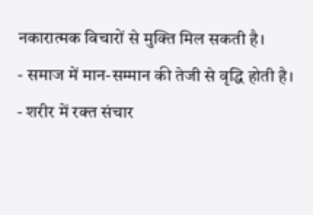नकारात्मक विचारों से मुक्ति मिल सकती है।
- समाज में मान-सम्मान की तेजी से वृद्धि होती है।
- शरीर में रक्त संचार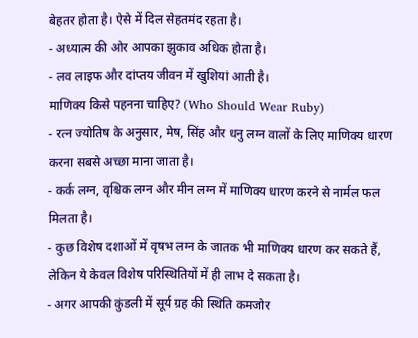बेहतर होता है। ऐसे में दिल सेहतमंद रहता है।
- अध्यात्म की ओर आपका झुकाव अधिक होता है।
- लव लाइफ और दांप्तय जीवन में खुशियां आती है।
माणिक्य किसे पहनना चाहिए? (Who Should Wear Ruby)
- रत्न ज्योतिष के अनुसार, मेष, सिंह और धनु लग्न वालों के लिए माणिक्य धारण करना सबसे अच्छा माना जाता है।
- कर्क लग्न, वृश्चिक लग्न और मीन लग्न में माणिक्य धारण करने से नार्मल फल मिलता है।
- कुछ विशेष दशाओं में वृषभ लग्न के जातक भी माणिक्य धारण कर सकते हैं, लेकिन ये केवल विशेष परिस्थितियों में ही लाभ दे सकता है।
- अगर आपकी कुंडली में सूर्य ग्रह की स्थिति कमजोर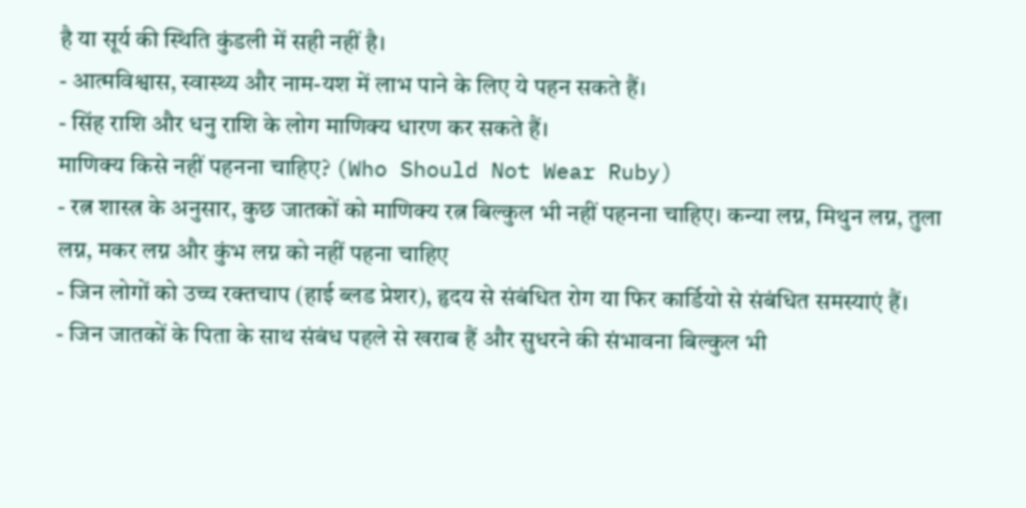है या सूर्य की स्थिति कुंडली में सही नहीं है।
- आत्मविश्वास, स्वास्थ्य और नाम-यश में लाभ पाने के लिए ये पहन सकते हैं।
- सिंह राशि और धनु राशि के लोग माणिक्य धारण कर सकते हैं।
माणिक्य किसे नहीं पहनना चाहिए? (Who Should Not Wear Ruby)
- रत्न शास्त्र के अनुसार, कुछ जातकों को माणिक्य रत्न बिल्कुल भी नहीं पहनना चाहिए। कन्या लग्न, मिथुन लग्न, तुला लग्न, मकर लग्न और कुंभ लग्न को नहीं पहना चाहिए
- जिन लोगों को उच्च रक्तचाप (हाई ब्लड प्रेशर), हृदय से संबंधित रोग या फिर कार्डियो से संबंधित समस्याएं हैं।
- जिन जातकों के पिता के साथ संबंध पहले से खराब हैं और सुधरने की संभावना बिल्कुल भी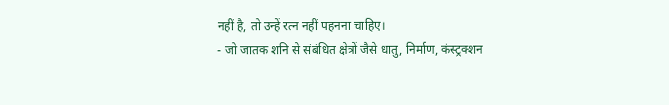नहीं है, तो उन्हें रत्न नहीं पहनना चाहिए।
- जो जातक शनि से संबंधित क्षेत्रों जैसे धातु, निर्माण, कंस्ट्रक्शन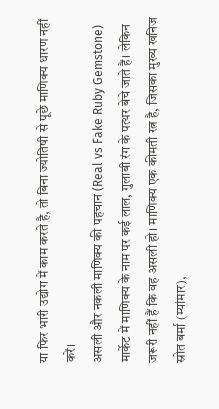या फिर भारी उद्योग में काम करते है, तो बिना ज्योतिषी से पूछे माणिक्य धारण नहीं करें।
असली और नकली माणिक्य की पहचान (Real vs Fake Ruby Gemstone)
मार्केट में माणिक्य के नाम पर कई लाल, गुलाबी रंग के पत्थर बेचे जाते हैं। लेकिन जरूरी नहीं हैं कि वह असली हो। माणिक्य एक कीमती रत्न है, जिसका मुख्य खनिज स्रोत बर्मा (म्यांमार),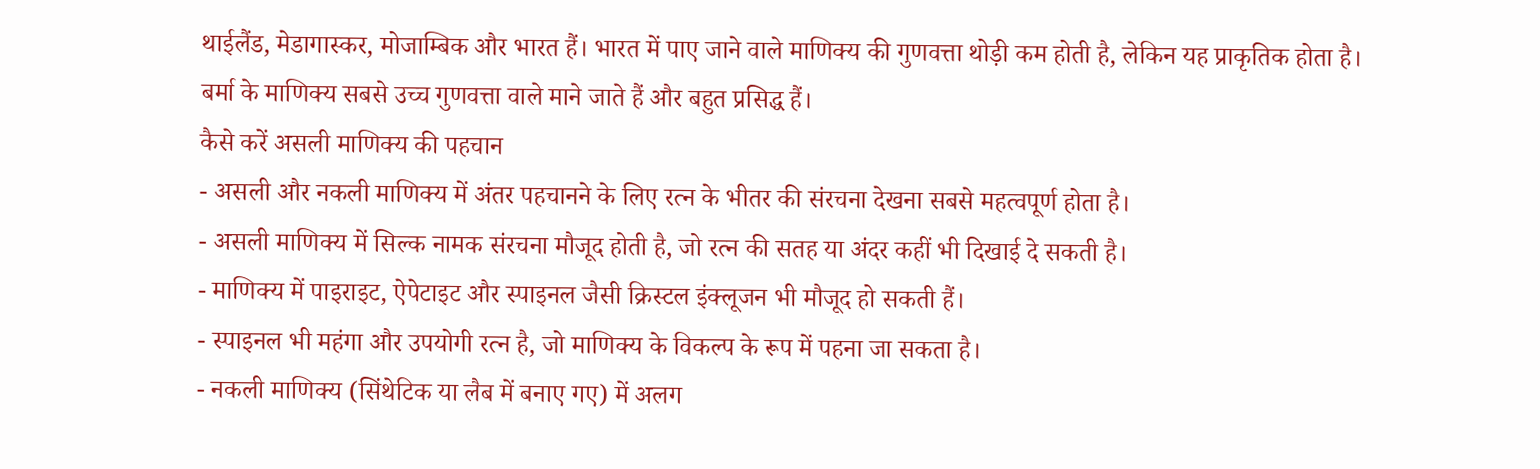थाईलैंड, मेडागास्कर, मोजाम्बिक और भारत हैं। भारत में पाए जाने वाले माणिक्य की गुणवत्ता थोड़ी कम होती है, लेकिन यह प्राकृतिक होता है। बर्मा के माणिक्य सबसे उच्च गुणवत्ता वाले माने जाते हैं और बहुत प्रसिद्ध हैं।
कैसे करें असली माणिक्य की पहचान
- असली और नकली माणिक्य में अंतर पहचानने के लिए रत्न के भीतर की संरचना देखना सबसे महत्वपूर्ण होता है।
- असली माणिक्य में सिल्क नामक संरचना मौजूद होती है, जो रत्न की सतह या अंदर कहीं भी दिखाई दे सकती है।
- माणिक्य में पाइराइट, ऐपेटाइट और स्पाइनल जैसी क्रिस्टल इंक्लूजन भी मौजूद हो सकती हैं।
- स्पाइनल भी महंगा और उपयोगी रत्न है, जो माणिक्य के विकल्प के रूप में पहना जा सकता है।
- नकली माणिक्य (सिंथेटिक या लैब में बनाए गए) में अलग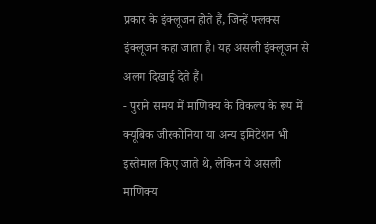प्रकार के इंक्लूजन होते हैं, जिन्हें फ्लक्स इंक्लूजन कहा जाता है। यह असली इंक्लूजन से अलग दिखाई देते हैं।
- पुराने समय में माणिक्य के विकल्प के रूप में क्यूबिक जीरकोनिया या अन्य इमिटेशन भी इस्तेमाल किए जाते थे, लेकिन ये असली माणिक्य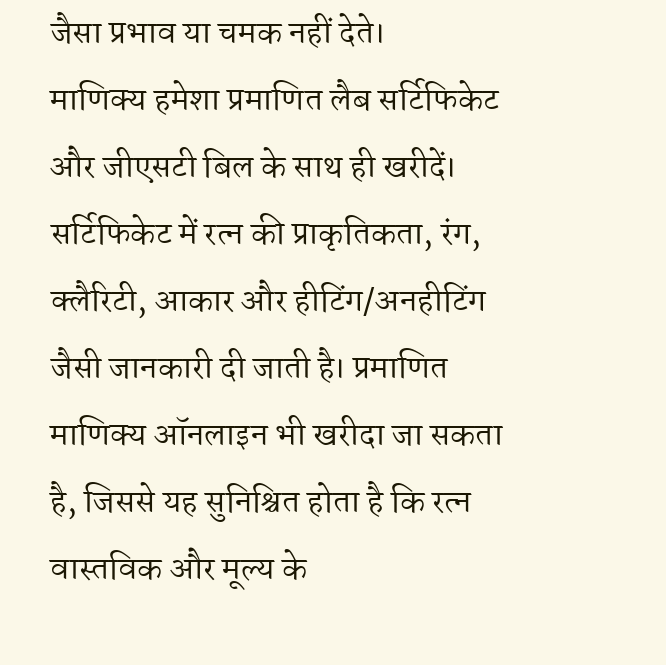जैसा प्रभाव या चमक नहीं देते।
माणिक्य हमेशा प्रमाणित लैब सर्टिफिकेट और जीएसटी बिल के साथ ही खरीदें। सर्टिफिकेट में रत्न की प्राकृतिकता, रंग, क्लैरिटी, आकार और हीटिंग/अनहीटिंग जैसी जानकारी दी जाती है। प्रमाणित माणिक्य ऑनलाइन भी खरीदा जा सकता है, जिससे यह सुनिश्चित होता है कि रत्न वास्तविक और मूल्य के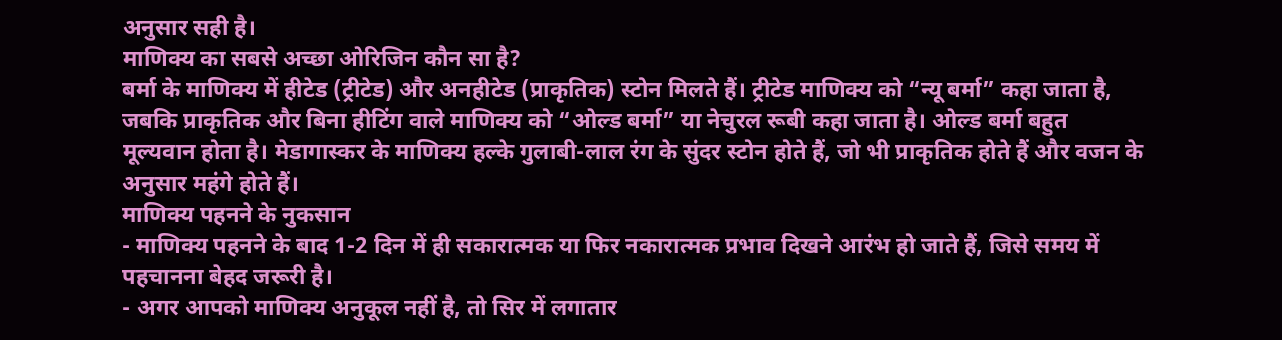अनुसार सही है।
माणिक्य का सबसे अच्छा ओरिजिन कौन सा है?
बर्मा के माणिक्य में हीटेड (ट्रीटेड) और अनहीटेड (प्राकृतिक) स्टोन मिलते हैं। ट्रीटेड माणिक्य को “न्यू बर्मा” कहा जाता है, जबकि प्राकृतिक और बिना हीटिंग वाले माणिक्य को “ओल्ड बर्मा” या नेचुरल रूबी कहा जाता है। ओल्ड बर्मा बहुत मूल्यवान होता है। मेडागास्कर के माणिक्य हल्के गुलाबी-लाल रंग के सुंदर स्टोन होते हैं, जो भी प्राकृतिक होते हैं और वजन के अनुसार महंगे होते हैं।
माणिक्य पहनने के नुकसान
- माणिक्य पहनने के बाद 1-2 दिन में ही सकारात्मक या फिर नकारात्मक प्रभाव दिखने आरंभ हो जाते हैं, जिसे समय में पहचानना बेहद जरूरी है।
- अगर आपको माणिक्य अनुकूल नहीं है, तो सिर में लगातार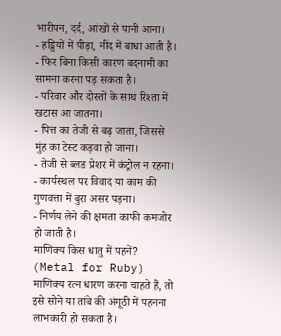भारीपन, दर्द, आंखों से पानी आना।
- हड्डियों में पीड़ा, नींद में बाधा आती है।
- फिर बिना किसी कारण बदनामी का सामना करना पड़ सकता है।
- परिवार और दोस्तों के साथ रिश्ता में खटास आ जातना।
- पित्त का तेजी से बढ़ जाता, जिससे मुंह का टेस्ट कड़वा हो जाना।
- तेजी से ब्लड प्रेशर में कंट्रोल न रहना।
- कार्यस्थल पर विवाद या काम की गुणवत्ता में बुरा असर पड़ना।
- निर्णय लेने की क्षमता काफी कमजोर हो जाती है।
माणिक्य किस धातु में पहनें? (Metal for Ruby)
माणिक्य रत्न धारण करना चाहते हैं, तो इसे सोने या तांबे की अंगूठी में पहनना लाभकारी हो सकता है।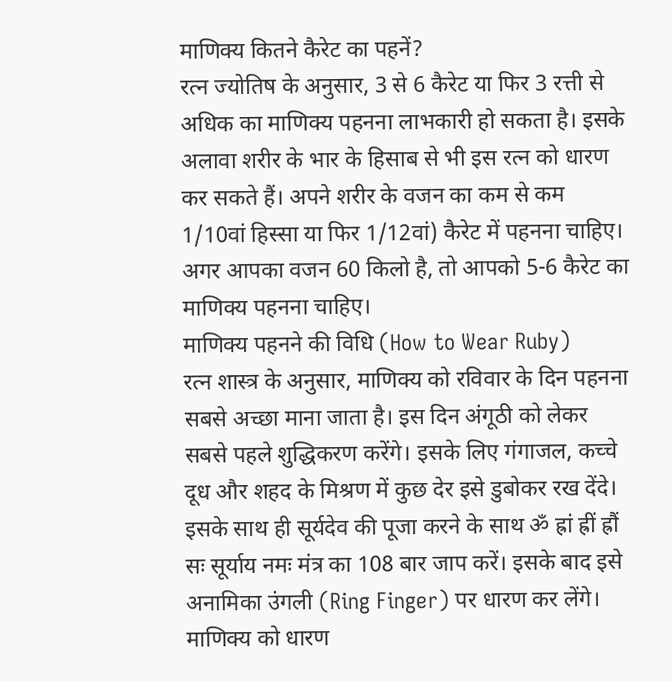माणिक्य कितने कैरेट का पहनें?
रत्न ज्योतिष के अनुसार, 3 से 6 कैरेट या फिर 3 रत्ती से अधिक का माणिक्य पहनना लाभकारी हो सकता है। इसके अलावा शरीर के भार के हिसाब से भी इस रत्न को धारण कर सकते हैं। अपने शरीर के वजन का कम से कम 1/10वां हिस्सा या फिर 1/12वां) कैरेट में पहनना चाहिए। अगर आपका वजन 60 किलो है, तो आपको 5-6 कैरेट का माणिक्य पहनना चाहिए।
माणिक्य पहनने की विधि (How to Wear Ruby)
रत्न शास्त्र के अनुसार, माणिक्य को रविवार के दिन पहनना सबसे अच्छा माना जाता है। इस दिन अंगूठी को लेकर सबसे पहले शुद्धिकरण करेंगे। इसके लिए गंगाजल, कच्चे दूध और शहद के मिश्रण में कुछ देर इसे डुबोकर रख देंदे। इसके साथ ही सूर्यदेव की पूजा करने के साथ ॐ ह्रां ह्रीं ह्रौं सः सूर्याय नमः मंत्र का 108 बार जाप करें। इसके बाद इसे अनामिका उंगली (Ring Finger) पर धारण कर लेंगे। माणिक्य को धारण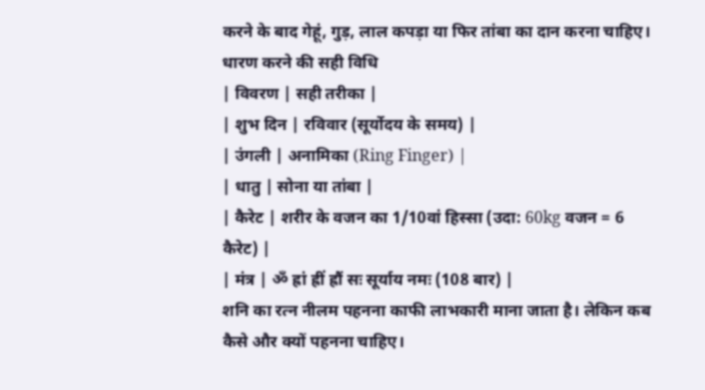करने के बाद गेहूं, गुड़, लाल कपड़ा या फिर तांबा का दान करना चाहिए।
धारण करने की सही विधि
| विवरण | सही तरीका |
| शुभ दिन | रविवार (सूर्योदय के समय) |
| उंगली | अनामिका (Ring Finger) |
| धातु | सोना या तांबा |
| कैरेट | शरीर के वजन का 1/10वां हिस्सा (उदा: 60kg वजन = 6 कैरेट) |
| मंत्र | ॐ ह्रां ह्रीं ह्रौं सः सूर्याय नमः (108 बार) |
शनि का रत्न नीलम पहनना काफी लाभकारी माना जाता है। लेकिन कब कैसे और क्यों पहनना चाहिए।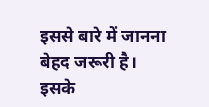इससे बारे में जानना बेहद जरूरी है। इसके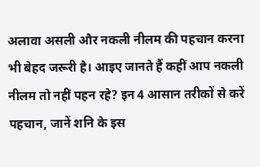अलावा असली और नकली नीलम की पहचान करना भी बेहद जरूरी है। आइए जानते हैं कहीं आप नकली नीलम तो नहीं पहन रहे? इन 4 आसान तरीकों से करें पहचान, जानें शनि के इस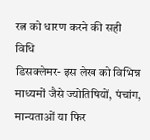रत्न को धारण करने की सही विधि
डिसक्लेमर- इस लेख को विभिन्न माध्यमों जैसे ज्योतिषियों, पंचांग, मान्यताओं या फिर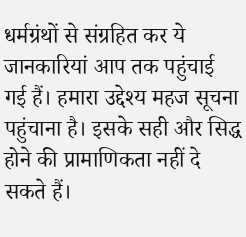धर्मग्रंथों से संग्रहित कर ये जानकारियां आप तक पहुंचाई गई हैं। हमारा उद्देश्य महज सूचना पहुंचाना है। इसके सही और सिद्ध होने की प्रामाणिकता नहीं दे सकते हैं।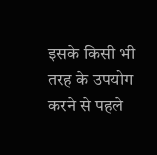इसके किसी भी तरह के उपयोग करने से पहले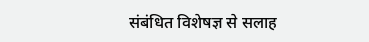संबंधित विशेषज्ञ से सलाह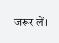जरूर लें।